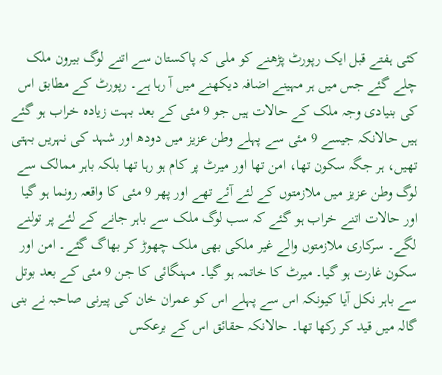کئی ہفتے قبل ایک رپورٹ پڑھنے کو ملی کہ پاکستان سے اتنے لوگ بیرون ملک چلے گئے جس میں ہر مہینے اضافہ دیکھنے میں آ رہا ہے۔ رپورٹ کے مطابق اس کی بنیادی وجہ ملک کے حالات ہیں جو 9 مئی کے بعد بہت زیادہ خراب ہو گئے ہیں حالانکہ جیسے 9 مئی سے پہلے وطن عزیز میں دودھ اور شہد کی نہریں بہتی تھیں، ہر جگہ سکون تھا، امن تھا اور میرٹ پر کام ہو رہا تھا بلکہ باہر ممالک سے لوگ وطن عزیز میں ملازمتوں کے لئے آئے تھے اور پھر 9 مئی کا واقعہ رونما ہو گیا اور حالات اتنے خراب ہو گئے کہ سب لوگ ملک سے باہر جانے کے لئے پر تولنے لگے۔ سرکاری ملازمتوں والے غیر ملکی بھی ملک چھوڑ کر بھاگ گئے۔ امن اور سکون غارت ہو گیا۔ میرٹ کا خاتمہ ہو گیا۔ مہنگائی کا جن 9 مئی کے بعد بوتل سے باہر نکل آیا کیونکہ اس سے پہلے اس کو عمران خان کی پیرنی صاحبہ نے بنی گالہ میں قید کر رکھا تھا۔ حالانکہ حقائق اس کے برعکس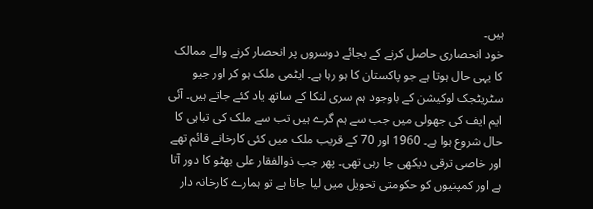ہیں۔
خود انحصاری حاصل کرنے کے بجائے دوسروں پر انحصار کرنے والے ممالک کا یہی حال ہوتا ہے جو پاکستان کا ہو رہا ہے۔ ایٹمی ملک ہو کر اور جیو سٹریٹجک لوکیشن کے باوجود ہم سری لنکا کے ساتھ یاد کئے جاتے ہیں۔ آئی ایم ایف کی جھولی میں جب سے ہم گرے ہیں تب سے ملک کی تباہی کا حال شروع ہوا ہے۔ 1960 اور 70 کے قریب ملک میں کئی کارخانے قائم تھے اور خاصی ترقی دیکھی جا رہی تھی۔ پھر جب ذوالفقار علی بھٹو کا دور آتا ہے اور کمپنیوں کو حکومتی تحویل میں لیا جاتا ہے تو ہمارے کارخانہ دار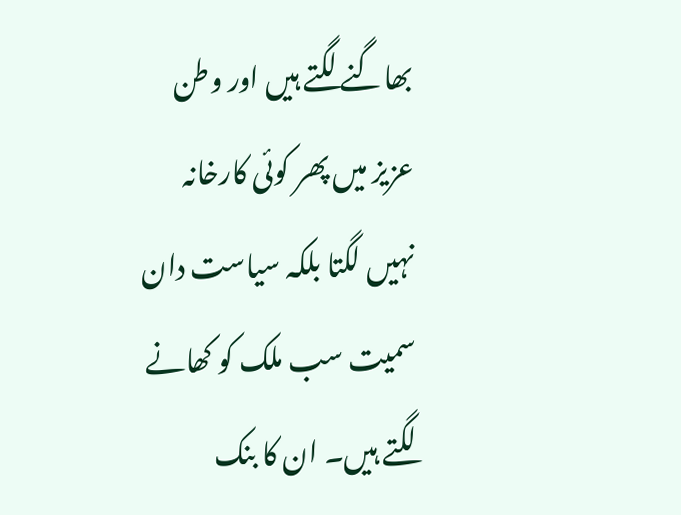بھاگنے لگتے ہیں اور وطن عزیز میں پھر کوئی کارخانہ نہیں لگتا بلکہ سیاست دان سمیت سب ملک کو کھانے لگتے ہیں۔ ان کا بنک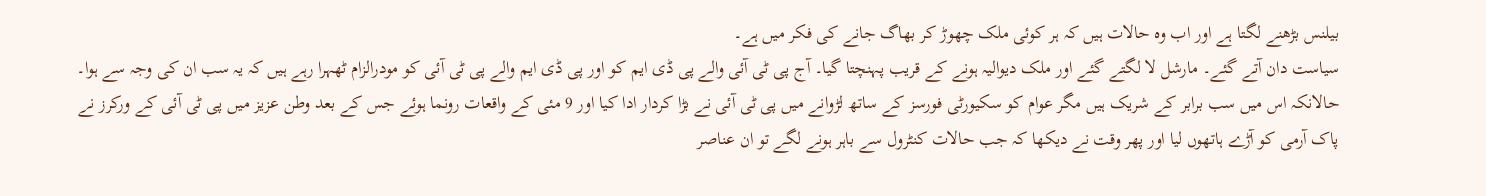بیلنس بڑھنے لگتا ہے اور اب وہ حالات ہیں کہ ہر کوئی ملک چھوڑ کر بھاگ جانے کی فکر میں ہے۔
سیاست دان آتے گئے۔ مارشل لا لگتے گئے اور ملک دیوالیہ ہونے کے قریب پہنچتا گیا۔ آج پی ٹی آئی والے پی ڈی ایم کو اور پی ڈی ایم والے پی ٹی آئی کو مودرالزام ٹھہرا رہے ہیں کہ یہ سب ان کی وجہ سے ہوا۔ حالانکہ اس میں سب برابر کے شریک ہیں مگر عوام کو سکیورٹی فورسز کے ساتھ لڑوانے میں پی ٹی آئی نے بڑا کردار ادا کیا اور 9 مئی کے واقعات رونما ہوئے جس کے بعد وطن عزیز میں پی ٹی آئی کے ورکرز نے پاک آرمی کو آڑے ہاتھوں لیا اور پھر وقت نے دیکھا کہ جب حالات کنٹرول سے باہر ہونے لگے تو ان عناصر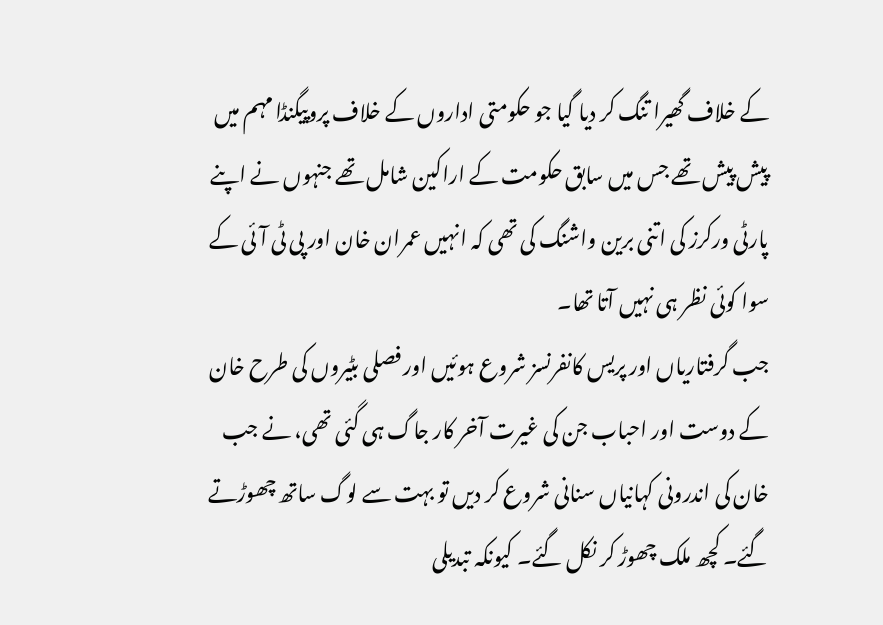کے خلاف گھیرا تنگ کر دیا گیا جو حکومتی اداروں کے خلاف پروپیگنڈا مہم میں پیش پیش تھے جس میں سابق حکومت کے اراکین شامل تھے جنہوں نے اپنے پارٹی ورکرز کی اتنی برین واشنگ کی تھی کہ انہیں عمران خان اور پی ٹی آئی کے سوا کوئی نظر ہی نہیں آتا تھا۔
جب گرفتاریاں اور پریس کانفرنسز شروع ہوئیں اور فصلی بٹیروں کی طرح خان کے دوست اور احباب جن کی غیرت آخر کار جاگ ہی گئی تھی، نے جب خان کی اندرونی کہانیاں سنانی شروع کر دیں تو بہت سے لوگ ساتھ چھوڑتے گئے۔ کچھ ملک چھوڑ کر نکل گئے۔ کیونکہ تبدیلی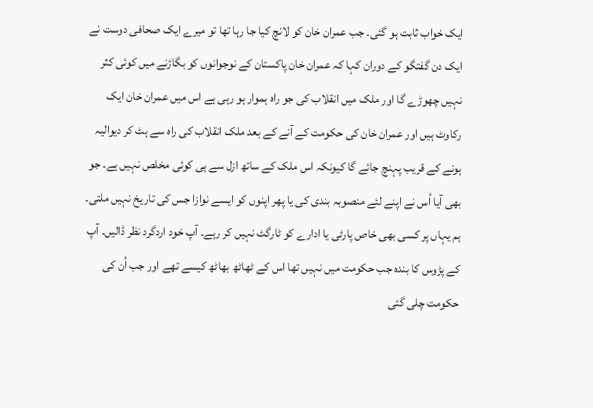ایک خواب ثابت ہو گئی۔ جب عمران خان کو لانچ کیا جا رہا تھا تو میرے ایک صحافی دوست نے ایک دن گفتگو کے دوران کہا کہ عمران خان پاکستان کے نوجوانوں کو بگاڑنے میں کوئی کثر نہیں چھوڑے گا اور ملک میں انقلاب کی جو راہ ہموار ہو رہی ہے اس میں عمران خان ایک رکاوٹ ہیں اور عمران خان کی حکومت کے آنے کے بعد ملک انقلاب کی راہ سے ہٹ کر دیوالیہ ہونے کے قریب پہنچ جائے گا کیونکہ اس ملک کے ساتھ ازل سے ہی کوئی مخلص نہیں ہے۔ جو بھی آیا اُس نے اپنے لئے منصوبہ بندی کی یا پھر اپنوں کو ایسے نوازا جس کی تاریخ نہیں ملتی۔ ہم یہاں پر کسی بھی خاص پارٹی یا ادارے کو ٹارگٹ نہیں کر رہے۔ آپ خود اردگرد نظر ڈالیں۔ آپ کے پڑوس کا بندہ جب حکومت میں نہیں تھا اس کے ٹھاٹھ بھاٹھ کیسے تھے اور جب اُن کی حکومت چلی گئی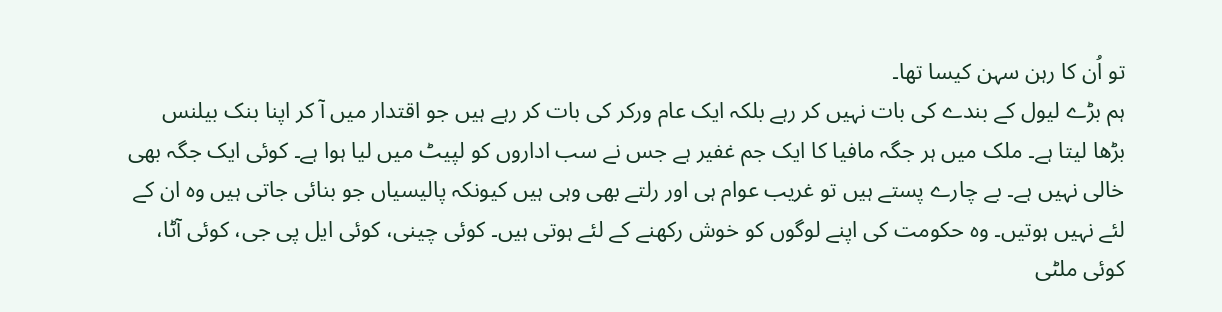تو اُن کا رہن سہن کیسا تھا۔
ہم بڑے لیول کے بندے کی بات نہیں کر رہے بلکہ ایک عام ورکر کی بات کر رہے ہیں جو اقتدار میں آ کر اپنا بنک بیلنس بڑھا لیتا ہے۔ ملک میں ہر جگہ مافیا کا ایک جم غفیر ہے جس نے سب اداروں کو لپیٹ میں لیا ہوا ہے۔ کوئی ایک جگہ بھی خالی نہیں ہے۔ بے چارے پستے ہیں تو غریب عوام ہی اور رلتے بھی وہی ہیں کیونکہ پالیسیاں جو بنائی جاتی ہیں وہ ان کے لئے نہیں ہوتیں۔ وہ حکومت کی اپنے لوگوں کو خوش رکھنے کے لئے ہوتی ہیں۔ کوئی چینی، کوئی ایل پی جی، کوئی آٹا، کوئی ملٹی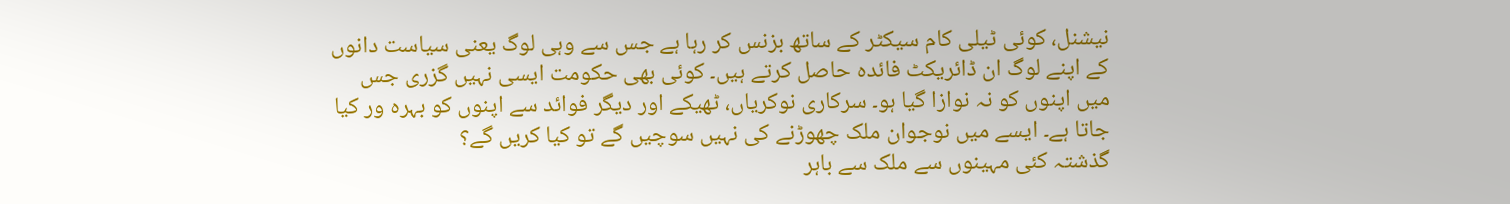نیشنل، کوئی ٹیلی کام سیکٹر کے ساتھ بزنس کر رہا ہے جس سے وہی لوگ یعنی سیاست دانوں کے اپنے لوگ ان ڈائریکٹ فائدہ حاصل کرتے ہیں۔ کوئی بھی حکومت ایسی نہیں گزری جس میں اپنوں کو نہ نوازا گیا ہو۔ سرکاری نوکریاں، ٹھیکے اور دیگر فوائد سے اپنوں کو بہرہ ور کیا جاتا ہے۔ ایسے میں نوجوان ملک چھوڑنے کی نہیں سوچیں گے تو کیا کریں گے؟
گذشتہ کئی مہینوں سے ملک سے باہر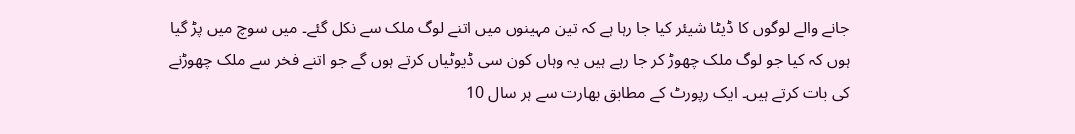جانے والے لوگوں کا ڈیٹا شیئر کیا جا رہا ہے کہ تین مہینوں میں اتنے لوگ ملک سے نکل گئے۔ میں سوچ میں پڑ گیا ہوں کہ کیا جو لوگ ملک چھوڑ کر جا رہے ہیں یہ وہاں کون سی ڈیوٹیاں کرتے ہوں گے جو اتنے فخر سے ملک چھوڑنے کی بات کرتے ہیں۔ ایک رپورٹ کے مطابق بھارت سے ہر سال 10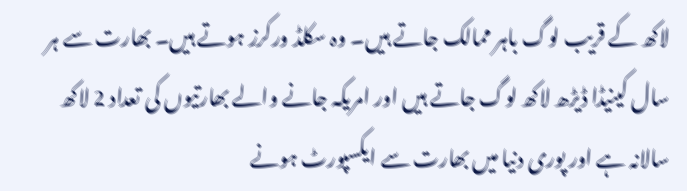لاکھ کے قریب لوگ باہر ممالک جاتے ہیں۔ وہ سکلڈ ورکرز ہوتے ہیں۔ بھارت سے ہر سال کینیڈا ڈیڑھ لاکھ لوگ جاتے ہیں اور امریکہ جانے والے بھارتیوں کی تعداد 2 لاکھ سالانہ ہے اور پوری دنیا میں بھارت سے ایکسپورٹ ہونے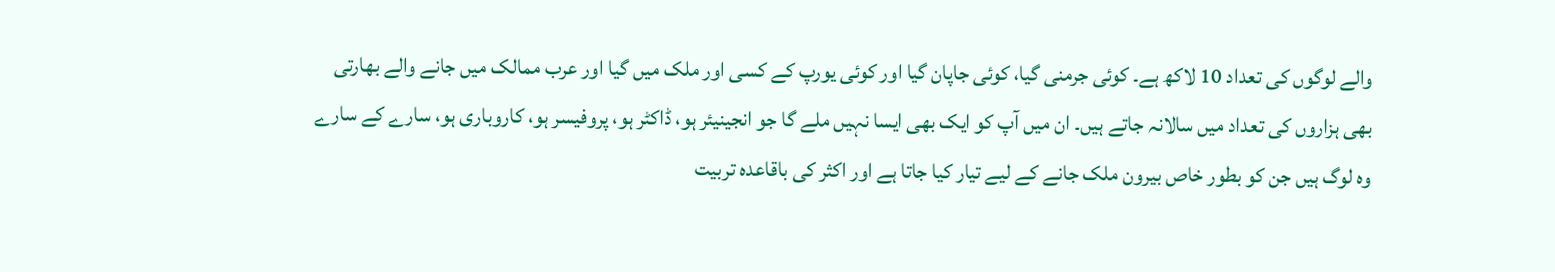والے لوگوں کی تعداد 10 لاکھ ہے۔ کوئی جرمنی گیا، کوئی جاپان گیا اور کوئی یورپ کے کسی اور ملک میں گیا اور عرب ممالک میں جانے والے بھارتی بھی ہزاروں کی تعداد میں سالانہ جاتے ہیں۔ ان میں آپ کو ایک بھی ایسا نہیں ملے گا جو انجینیئر ہو، ڈاکٹر ہو، پروفیسر ہو، کاروباری ہو، سارے کے سارے وہ لوگ ہیں جن کو بطور خاص بیرون ملک جانے کے لیے تیار کیا جاتا ہے اور اکثر کی باقاعدہ تربیت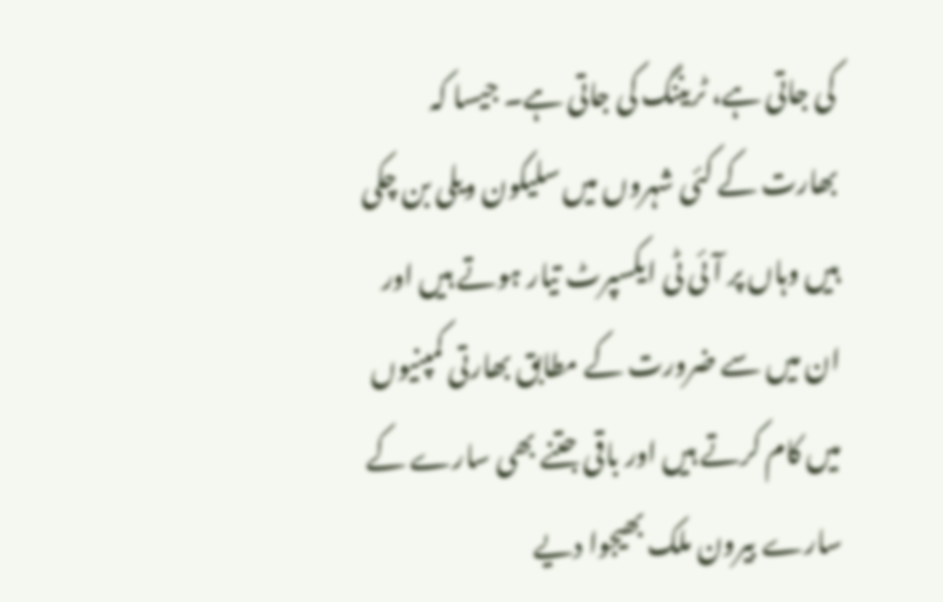کی جاتی ہے، ٹریننگ کی جاتی ہے۔ جیسا کہ بھارت کے کئی شہروں میں سلیکون ویلی بن چکی ہیں وہاں پر آئی ٹی ایکسپرٹ تیار ہوتے ہیں اور ان میں سے ضرورت کے مطابق بھارتی کمپنیوں میں کام کرتے ہیں اور باقی جتنے بھی سارے کے سارے بیرون ملک بھیجوا دیے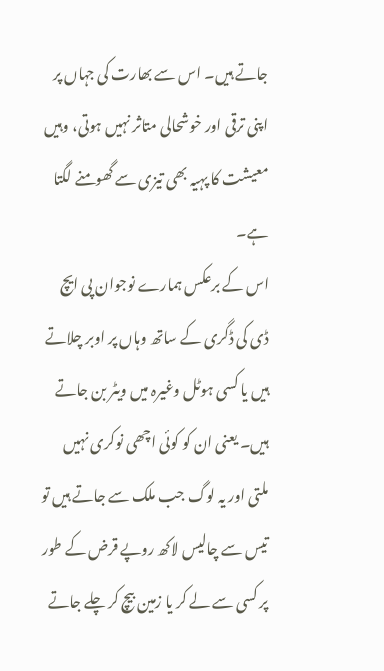جاتے ہیں۔ اس سے بھارت کی جہاں پر اپنی ترقی اور خوشحالی متاثر نہیں ہوتی، وہیں معیشت کا پہیہ بھی تیزی سے گھومنے لگتا ہے۔
اس کے برعکس ہمارے نوجوان پی ایچ ڈی کی ڈگری کے ساتھ وہاں پر اوبر چلاتے ہیں یا کسی ہوٹل وغیرہ میں ویٹر بن جاتے ہیں۔ یعنی ان کو کوئی اچھی نوکری نہیں ملتی اور یہ لوگ جب ملک سے جاتے ہیں تو تیس سے چالیس لاکھ روپے قرض کے طور پر کسی سے لے کر یا زمین بیچ کر چلے جاتے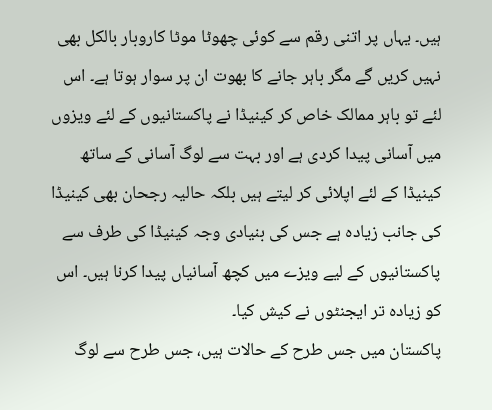ہیں۔ یہاں پر اتنی رقم سے کوئی چھوٹا موٹا کاروبار بالکل بھی نہیں کریں گے مگر باہر جانے کا بھوت ان پر سوار ہوتا ہے۔ اس لئے تو باہر ممالک خاص کر کینیڈا نے پاکستانیوں کے لئے ویزوں میں آسانی پیدا کردی ہے اور بہت سے لوگ آسانی کے ساتھ کینیڈا کے لئے اپلائی کر لیتے ہیں بلکہ حالیہ رجحان بھی کینیڈا کی جانب زیادہ ہے جس کی بنیادی وجہ کینیڈا کی طرف سے پاکستانیوں کے لیے ویزے میں کچھ آسانیاں پیدا کرنا ہیں۔ اس کو زیادہ تر ایجنٹوں نے کیش کیا۔
پاکستان میں جس طرح کے حالات ہیں، جس طرح سے لوگ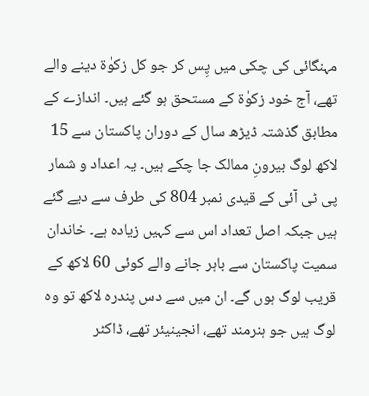مہنگائی کی چکی میں پِس کر جو کل زکوٰۃ دینے والے تھے، آج خود زکوٰۃ کے مستحق ہو گئے ہیں۔ اندازے کے مطابق گذشتہ ڈیڑھ سال کے دوران پاکستان سے 15 لاکھ لوگ بیرونِ ممالک جا چکے ہیں۔ یہ اعداد و شمار پی ٹی آئی کے قیدی نمبر 804 کی طرف سے دیے گئے ہیں جبکہ اصل تعداد اس سے کہیں زیادہ ہے۔ خاندان سمیت پاکستان سے باہر جانے والے کوئی 60 لاکھ کے قریب لوگ ہوں گے۔ ان میں سے دس پندرہ لاکھ تو وہ لوگ ہیں جو ہنرمند تھے، انجینیئر تھے، ڈاکٹر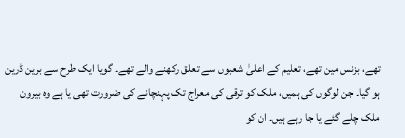تھے، بزنس مین تھے، تعلیم کے اعلیٰ شعبوں سے تعلق رکھنے والے تھے۔ گویا ایک طرح سے برین ڈرین ہو گیا۔ جن لوگوں کی ہمیں، ملک کو ترقی کی معراج تک پہنچانے کی ضرورت تھی یا ہے وہ بیرون ملک چلے گئے یا جا رہے ہیں۔ ان کو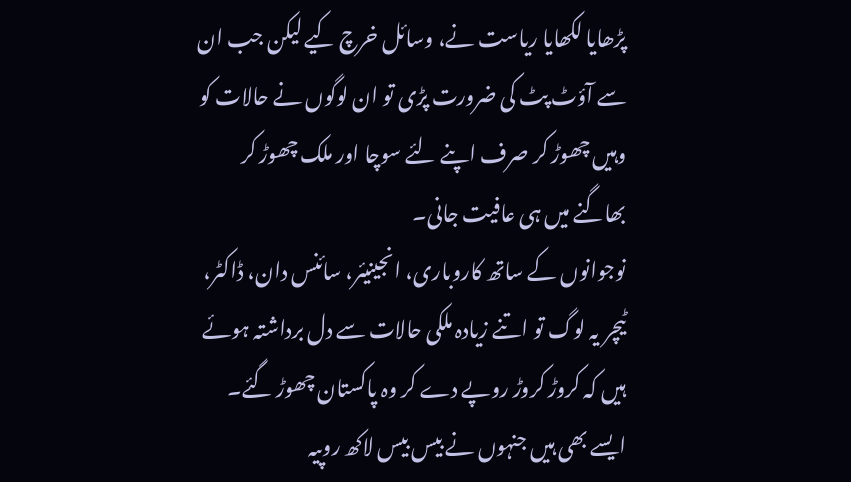پڑھایا لکھایا ریاست نے، وسائل خرچ کیے لیکن جب ان سے آؤٹ پٹ کی ضرورت پڑی تو ان لوگوں نے حالات کو وہیں چھوڑ کر صرف اپنے لئے سوچا اور ملک چھوڑ کر بھاگنے میں ہی عافیت جانی۔
نوجوانوں کے ساتھ کاروباری، انجینیئر، سائنس دان، ڈاکٹر، ٹیچر یہ لوگ تو اتنے زیادہ ملکی حالات سے دل برداشتہ ہوئے ہیں کہ کروڑ کروڑ روپے دے کر وہ پاکستان چھوڑ گئے۔ ایسے بھی ہیں جنہوں نے بیس بیس لاکھ روپیہ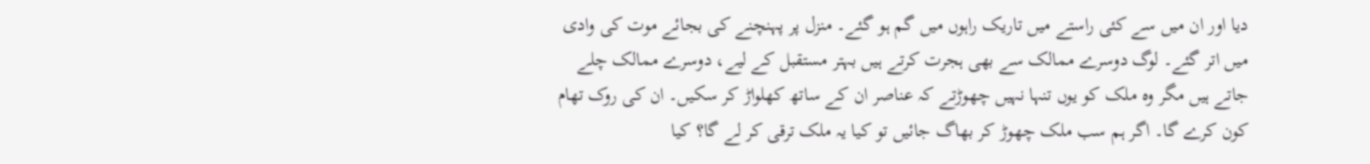دیا اور ان میں سے کئی راستے میں تاریک راہوں میں گم ہو گئے۔ منزل پر پہنچنے کی بجائے موت کی وادی میں اتر گئے۔ لوگ دوسرے ممالک سے بھی ہجرت کرتے ہیں بہتر مستقبل کے لیے، دوسرے ممالک چلے جاتے ہیں مگر وہ ملک کو یوں تنہا نہیں چھوڑتے کہ عناصر ان کے ساتھ کھلواڑ کر سکیں۔ ان کی روک تھام کون کرے گا۔ اگر ہم سب ملک چھوڑ کر بھاگ جائیں تو کیا یہ ملک ترقی کر لے گا؟ کیا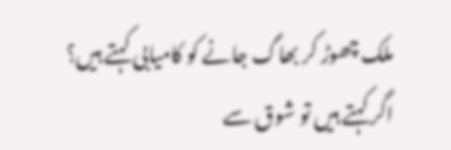ملک چھوڑ کر بھاگ جانے کو کامیابی کہتے ہیں؟ اگر کہتے ہیں تو شوق سے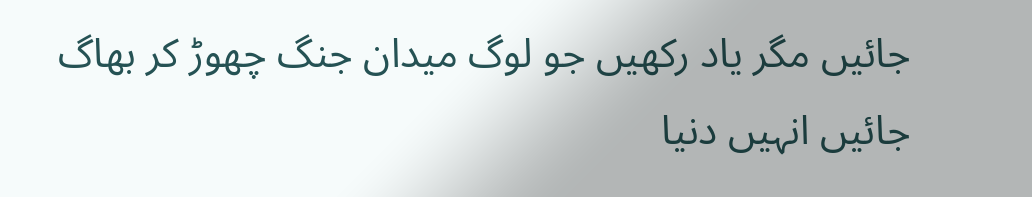جائیں مگر یاد رکھیں جو لوگ میدان جنگ چھوڑ کر بھاگ جائیں انہیں دنیا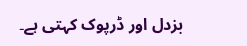بزدل اور ڈرپوک کہتی ہے۔